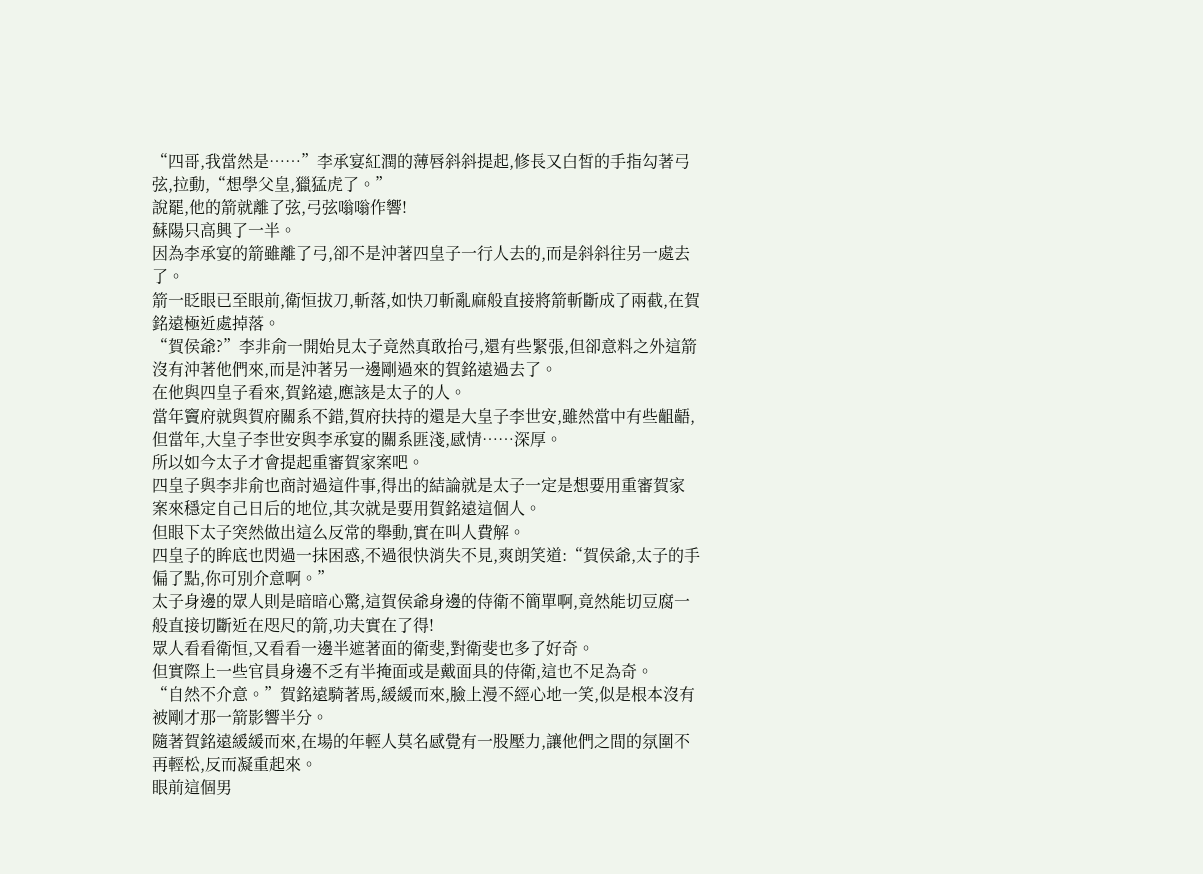“四哥,我當然是……”李承宴紅潤的薄唇斜斜提起,修長又白皙的手指勾著弓弦,拉動,“想學父皇,獵猛虎了。”
說罷,他的箭就離了弦,弓弦嗡嗡作響!
蘇陽只高興了一半。
因為李承宴的箭雖離了弓,卻不是沖著四皇子一行人去的,而是斜斜往另一處去了。
箭一眨眼已至眼前,衛恒拔刀,斬落,如快刀斬亂麻般直接將箭斬斷成了兩截,在賀銘遠極近處掉落。
“賀侯爺?”李非俞一開始見太子竟然真敢抬弓,還有些緊張,但卻意料之外這箭沒有沖著他們來,而是沖著另一邊剛過來的賀銘遠過去了。
在他與四皇子看來,賀銘遠,應該是太子的人。
當年竇府就與賀府關系不錯,賀府扶持的還是大皇子李世安,雖然當中有些齟齬,但當年,大皇子李世安與李承宴的關系匪淺,感情……深厚。
所以如今太子才會提起重審賀家案吧。
四皇子與李非俞也商討過這件事,得出的結論就是太子一定是想要用重審賀家案來穩定自己日后的地位,其次就是要用賀銘遠這個人。
但眼下太子突然做出這么反常的舉動,實在叫人費解。
四皇子的眸底也閃過一抹困惑,不過很快消失不見,爽朗笑道:“賀侯爺,太子的手偏了點,你可別介意啊。”
太子身邊的眾人則是暗暗心驚,這賀侯爺身邊的侍衛不簡單啊,竟然能切豆腐一般直接切斷近在咫尺的箭,功夫實在了得!
眾人看看衛恒,又看看一邊半遮著面的衛斐,對衛斐也多了好奇。
但實際上一些官員身邊不乏有半掩面或是戴面具的侍衛,這也不足為奇。
“自然不介意。”賀銘遠騎著馬,緩緩而來,臉上漫不經心地一笑,似是根本沒有被剛才那一箭影響半分。
隨著賀銘遠緩緩而來,在場的年輕人莫名感覺有一股壓力,讓他們之間的氛圍不再輕松,反而凝重起來。
眼前這個男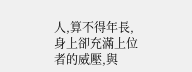人,算不得年長,身上卻充滿上位者的威壓,與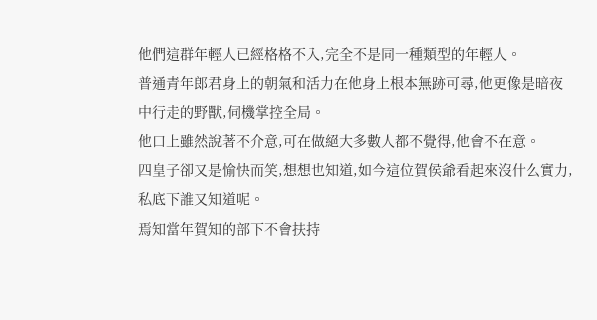他們這群年輕人已經格格不入,完全不是同一種類型的年輕人。
普通青年郎君身上的朝氣和活力在他身上根本無跡可尋,他更像是暗夜中行走的野獸,伺機掌控全局。
他口上雖然說著不介意,可在做絕大多數人都不覺得,他會不在意。
四皇子卻又是愉快而笑,想想也知道,如今這位賀侯爺看起來沒什么實力,私底下誰又知道呢。
焉知當年賀知的部下不會扶持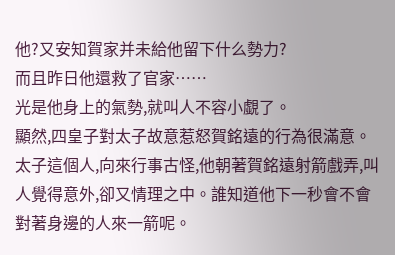他?又安知賀家并未給他留下什么勢力?
而且昨日他還救了官家……
光是他身上的氣勢,就叫人不容小覷了。
顯然,四皇子對太子故意惹怒賀銘遠的行為很滿意。
太子這個人,向來行事古怪,他朝著賀銘遠射箭戲弄,叫人覺得意外,卻又情理之中。誰知道他下一秒會不會對著身邊的人來一箭呢。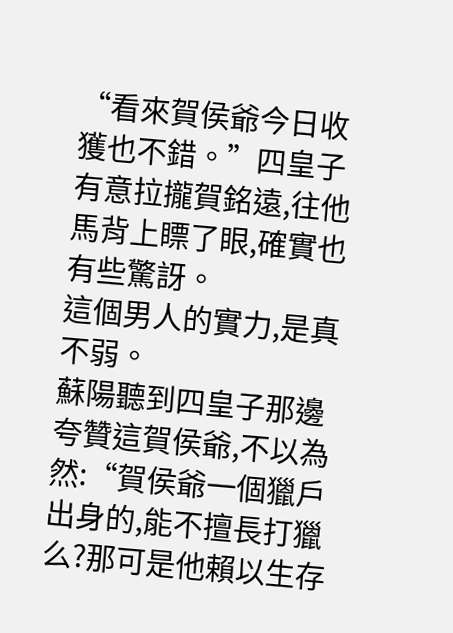“看來賀侯爺今日收獲也不錯。”四皇子有意拉攏賀銘遠,往他馬背上瞟了眼,確實也有些驚訝。
這個男人的實力,是真不弱。
蘇陽聽到四皇子那邊夸贊這賀侯爺,不以為然:“賀侯爺一個獵戶出身的,能不擅長打獵么?那可是他賴以生存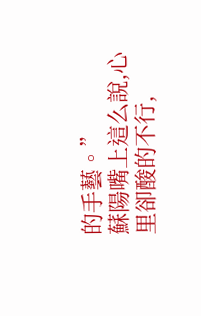的手藝。”
蘇陽嘴上這么說,心里卻酸的不行,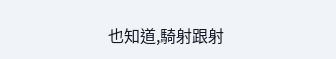也知道,騎射跟射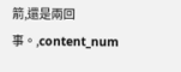箭,還是兩回事。,content_num